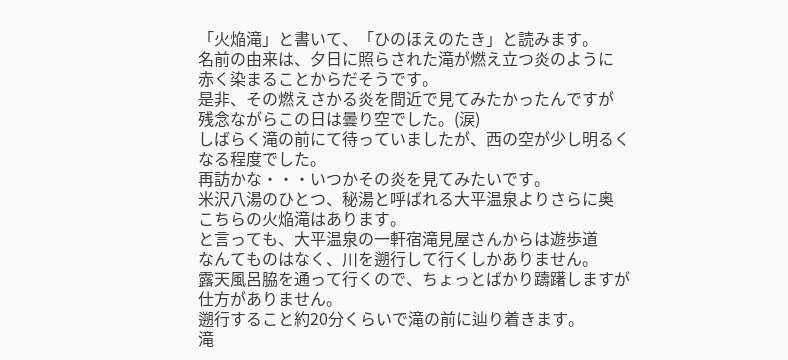「火焔滝」と書いて、「ひのほえのたき」と読みます。
名前の由来は、夕日に照らされた滝が燃え立つ炎のように
赤く染まることからだそうです。
是非、その燃えさかる炎を間近で見てみたかったんですが
残念ながらこの日は曇り空でした。(涙)
しばらく滝の前にて待っていましたが、西の空が少し明るく
なる程度でした。
再訪かな・・・いつかその炎を見てみたいです。
米沢八湯のひとつ、秘湯と呼ばれる大平温泉よりさらに奥
こちらの火焔滝はあります。
と言っても、大平温泉の一軒宿滝見屋さんからは遊歩道
なんてものはなく、川を遡行して行くしかありません。
露天風呂脇を通って行くので、ちょっとばかり躊躇しますが
仕方がありません。
遡行すること約20分くらいで滝の前に辿り着きます。
滝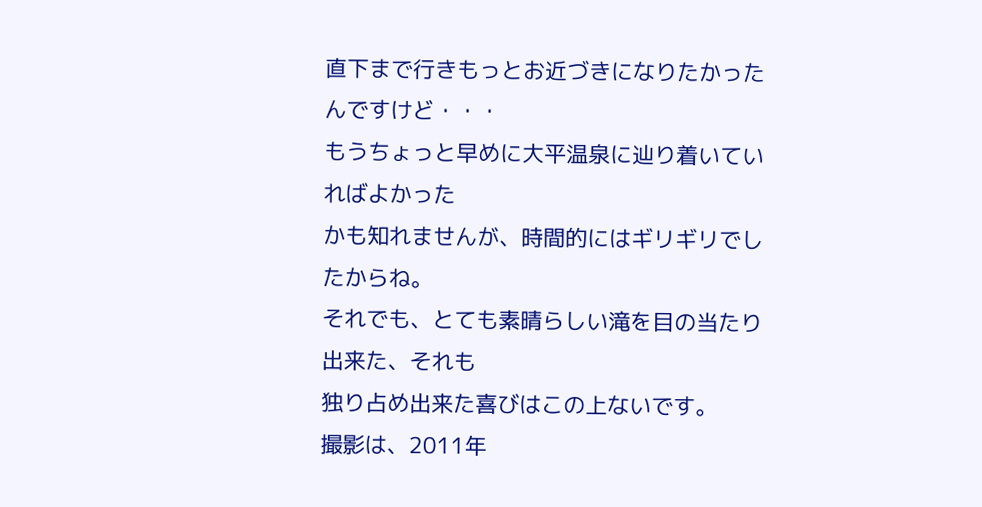直下まで行きもっとお近づきになりたかったんですけど・・・
もうちょっと早めに大平温泉に辿り着いていればよかった
かも知れませんが、時間的にはギリギリでしたからね。
それでも、とても素晴らしい滝を目の当たり出来た、それも
独り占め出来た喜びはこの上ないです。
撮影は、2011年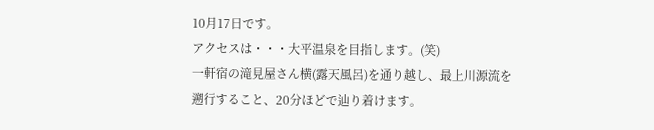10月17日です。
アクセスは・・・大平温泉を目指します。(笑)
一軒宿の滝見屋さん横(露天風呂)を通り越し、最上川源流を
遡行すること、20分ほどで辿り着けます。